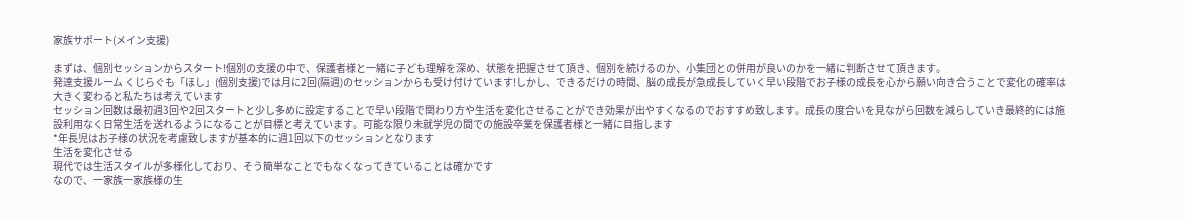家族サポート(メイン支援)

まずは、個別セッションからスタート!個別の支援の中で、保護者様と一緒に子ども理解を深め、状態を把握させて頂き、個別を続けるのか、小集団との併用が良いのかを一緒に判断させて頂きます。
発達支援ルーム くじらぐも「ほし」(個別支援)では月に2回(隔週)のセッションからも受け付けています!しかし、できるだけの時間、脳の成長が急成長していく早い段階でお子様の成長を心から願い向き合うことで変化の確率は大きく変わると私たちは考えています
セッション回数は最初週3回や2回スタートと少し多めに設定することで早い段階で関わり方や生活を変化させることができ効果が出やすくなるのでおすすめ致します。成長の度合いを見ながら回数を減らしていき最終的には施設利用なく日常生活を送れるようになることが目標と考えています。可能な限り未就学児の間での施設卒業を保護者様と一緒に目指します
*年長児はお子様の状況を考慮致しますが基本的に週1回以下のセッションとなります
生活を変化させる
現代では生活スタイルが多様化しており、そう簡単なことでもなくなってきていることは確かです
なので、一家族一家族様の生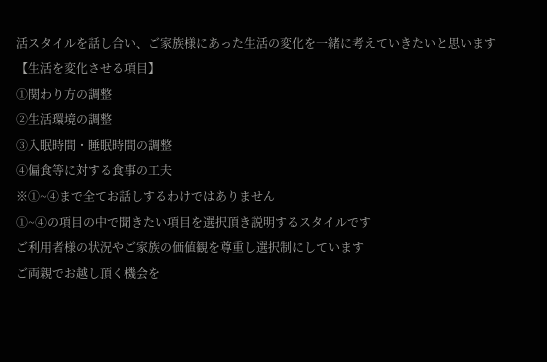活スタイルを話し合い、ご家族様にあった生活の変化を一緒に考えていきたいと思います
【生活を変化させる項目】
①関わり方の調整
②生活環境の調整
③入眠時間・睡眠時間の調整
④偏食等に対する食事の工夫
※①~④まで全てお話しするわけではありません
①~④の項目の中で聞きたい項目を選択頂き説明するスタイルです
ご利用者様の状況やご家族の価値観を尊重し選択制にしています
ご両親でお越し頂く機会を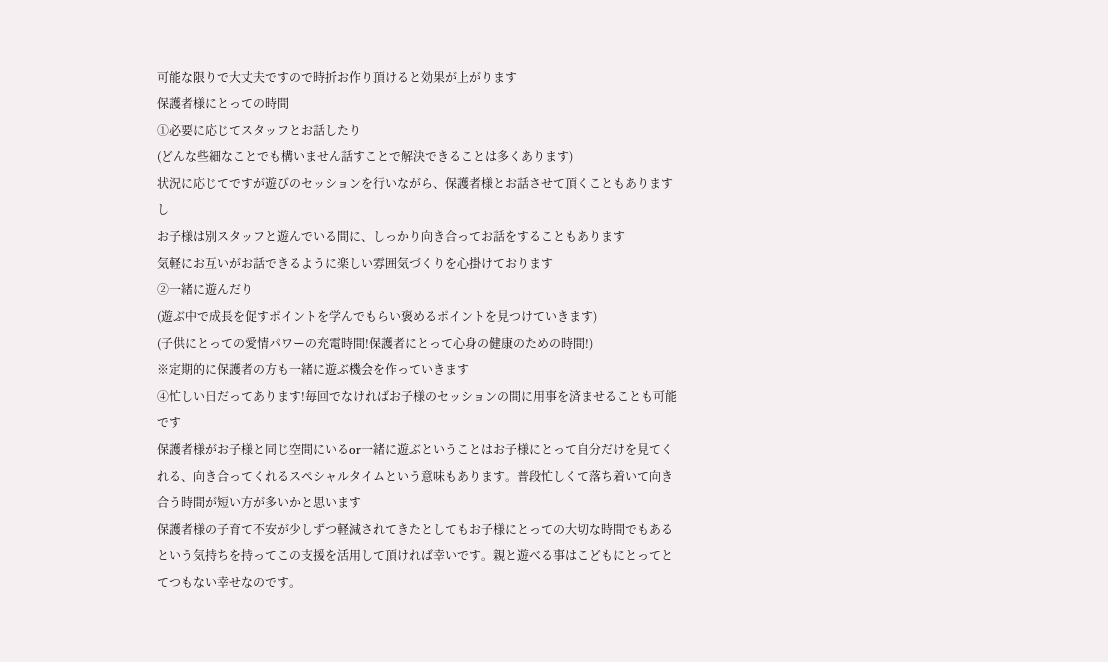可能な限りで大丈夫ですので時折お作り頂けると効果が上がります
保護者様にとっての時間
①必要に応じてスタッフとお話したり
(どんな些細なことでも構いません話すことで解決できることは多くあります)
状況に応じてですが遊びのセッションを行いながら、保護者様とお話させて頂くこともありますし
お子様は別スタッフと遊んでいる間に、しっかり向き合ってお話をすることもあります
気軽にお互いがお話できるように楽しい雰囲気づくりを心掛けております
②一緒に遊んだり
(遊ぶ中で成長を促すポイントを学んでもらい褒めるポイントを見つけていきます)
(子供にとっての愛情パワーの充電時間!保護者にとって心身の健康のための時間!)
※定期的に保護者の方も一緒に遊ぶ機会を作っていきます
④忙しい日だってあります!毎回でなければお子様のセッションの間に用事を済ませることも可能です
保護者様がお子様と同じ空間にいるor一緒に遊ぶということはお子様にとって自分だけを見てくれる、向き合ってくれるスペシャルタイムという意味もあります。普段忙しくて落ち着いて向き合う時間が短い方が多いかと思います
保護者様の子育て不安が少しずつ軽減されてきたとしてもお子様にとっての大切な時間でもあるという気持ちを持ってこの支援を活用して頂ければ幸いです。親と遊べる事はこどもにとってとてつもない幸せなのです。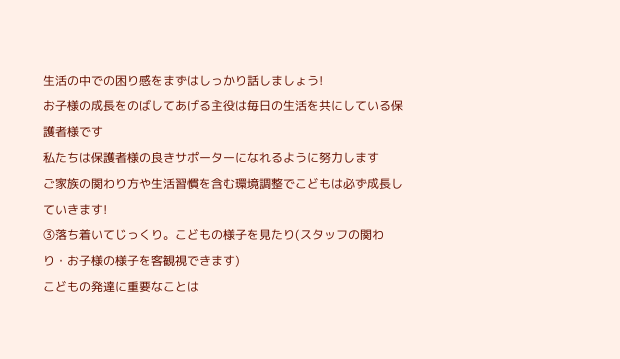生活の中での困り感をまずはしっかり話しましょう!
お子様の成長をのばしてあげる主役は毎日の生活を共にしている保護者様です
私たちは保護者様の良きサポーターになれるように努力します
ご家族の関わり方や生活習慣を含む環境調整でこどもは必ず成長していきます!
③落ち着いてじっくり。こどもの様子を見たり(スタッフの関わり・お子様の様子を客観視できます)
こどもの発達に重要なことは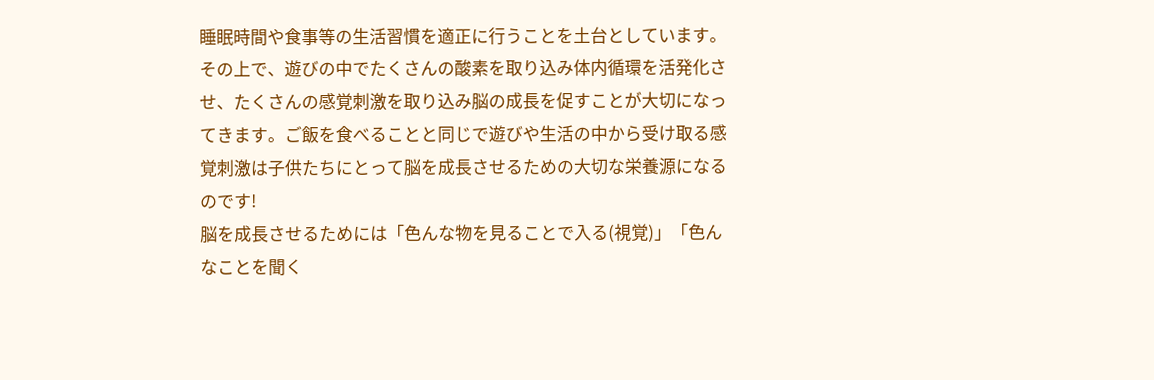睡眠時間や食事等の生活習慣を適正に行うことを土台としています。その上で、遊びの中でたくさんの酸素を取り込み体内循環を活発化させ、たくさんの感覚刺激を取り込み脳の成長を促すことが大切になってきます。ご飯を食べることと同じで遊びや生活の中から受け取る感覚刺激は子供たちにとって脳を成長させるための大切な栄養源になるのです!
脳を成長させるためには「色んな物を見ることで入る(視覚)」「色んなことを聞く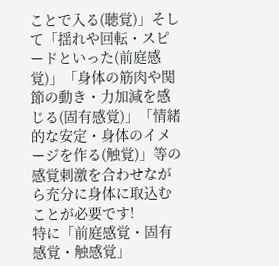ことで入る(聴覚)」そして「揺れや回転・スピードといった(前庭感覚)」「身体の筋肉や関節の動き・力加減を感じる(固有感覚)」「情緒的な安定・身体のイメージを作る(触覚)」等の感覚刺激を合わせながら充分に身体に取込むことが必要です!
特に「前庭感覚・固有感覚・触感覚」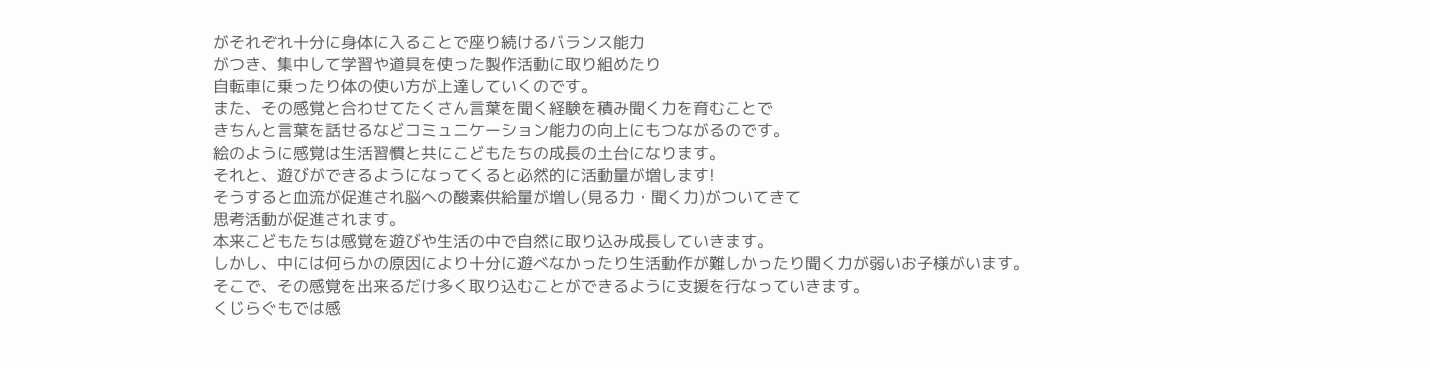がそれぞれ十分に身体に入ることで座り続けるバランス能力
がつき、集中して学習や道具を使った製作活動に取り組めたり
自転車に乗ったり体の使い方が上達していくのです。
また、その感覚と合わせてたくさん言葉を聞く経験を積み聞く力を育むことで
きちんと言葉を話せるなどコミュニケーション能力の向上にもつながるのです。
絵のように感覚は生活習慣と共にこどもたちの成長の土台になります。
それと、遊びができるようになってくると必然的に活動量が増します!
そうすると血流が促進され脳への酸素供給量が増し(見る力・聞く力)がついてきて
思考活動が促進されます。
本来こどもたちは感覚を遊びや生活の中で自然に取り込み成長していきます。
しかし、中には何らかの原因により十分に遊べなかったり生活動作が難しかったり聞く力が弱いお子様がいます。
そこで、その感覚を出来るだけ多く取り込むことができるように支援を行なっていきます。
くじらぐもでは感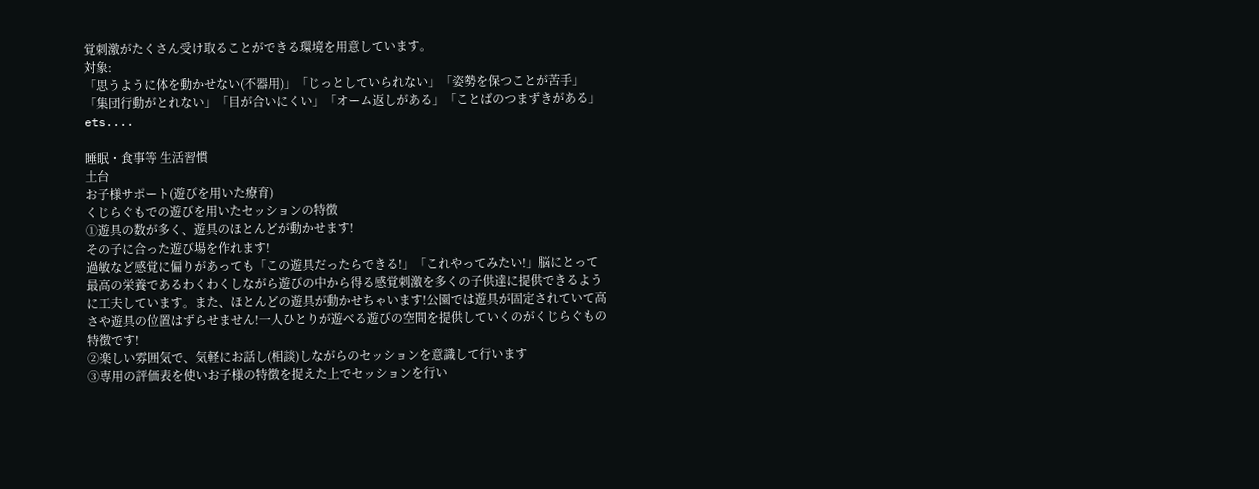覚刺激がたくさん受け取ることができる環境を用意しています。
対象:
「思うように体を動かせない(不器用)」「じっとしていられない」「姿勢を保つことが苦手」「集団行動がとれない」「目が合いにくい」「オーム返しがある」「ことばのつまずきがある」ets....

睡眠・食事等 生活習慣
土台
お子様サポート(遊びを用いた療育)
くじらぐもでの遊びを用いたセッションの特徴
①遊具の数が多く、遊具のほとんどが動かせます!
その子に合った遊び場を作れます!
過敏など感覚に偏りがあっても「この遊具だったらできる!」「これやってみたい!」脳にとって最高の栄養であるわくわくしながら遊びの中から得る感覚刺激を多くの子供達に提供できるように工夫しています。また、ほとんどの遊具が動かせちゃいます!公園では遊具が固定されていて高さや遊具の位置はずらせません!一人ひとりが遊べる遊びの空間を提供していくのがくじらぐもの特徴です!
②楽しい雰囲気で、気軽にお話し(相談)しながらのセッションを意識して行います
③専用の評価表を使いお子様の特徴を捉えた上でセッションを行い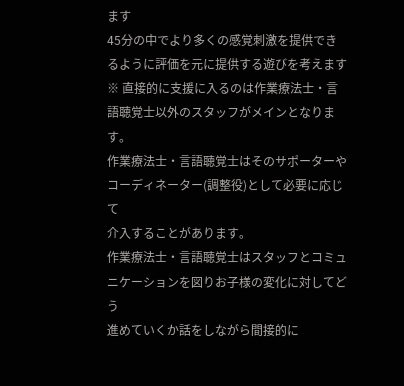ます
45分の中でより多くの感覚刺激を提供できるように評価を元に提供する遊びを考えます
※ 直接的に支援に入るのは作業療法士・言語聴覚士以外のスタッフがメインとなります。
作業療法士・言語聴覚士はそのサポーターやコーディネーター(調整役)として必要に応じて
介入することがあります。
作業療法士・言語聴覚士はスタッフとコミュニケーションを図りお子様の変化に対してどう
進めていくか話をしながら間接的に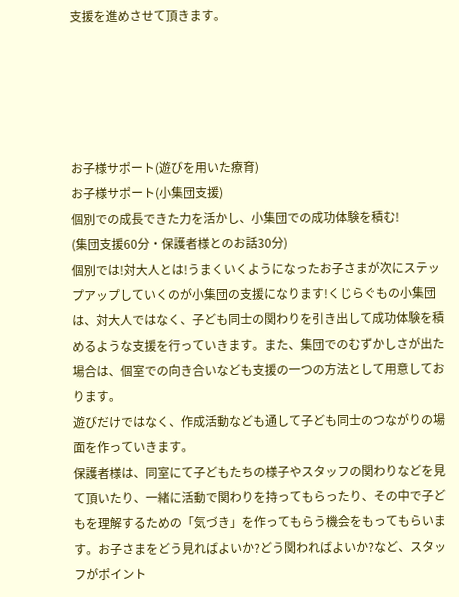支援を進めさせて頂きます。





お子様サポート(遊びを用いた療育)
お子様サポート(小集団支援)
個別での成長できた力を活かし、小集団での成功体験を積む!
(集団支援60分・保護者様とのお話30分)
個別では!対大人とは!うまくいくようになったお子さまが次にステップアップしていくのが小集団の支援になります!くじらぐもの小集団は、対大人ではなく、子ども同士の関わりを引き出して成功体験を積めるような支援を行っていきます。また、集団でのむずかしさが出た場合は、個室での向き合いなども支援の一つの方法として用意しております。
遊びだけではなく、作成活動なども通して子ども同士のつながりの場面を作っていきます。
保護者様は、同室にて子どもたちの様子やスタッフの関わりなどを見て頂いたり、一緒に活動で関わりを持ってもらったり、その中で子どもを理解するための「気づき」を作ってもらう機会をもってもらいます。お子さまをどう見ればよいか?どう関わればよいか?など、スタッフがポイント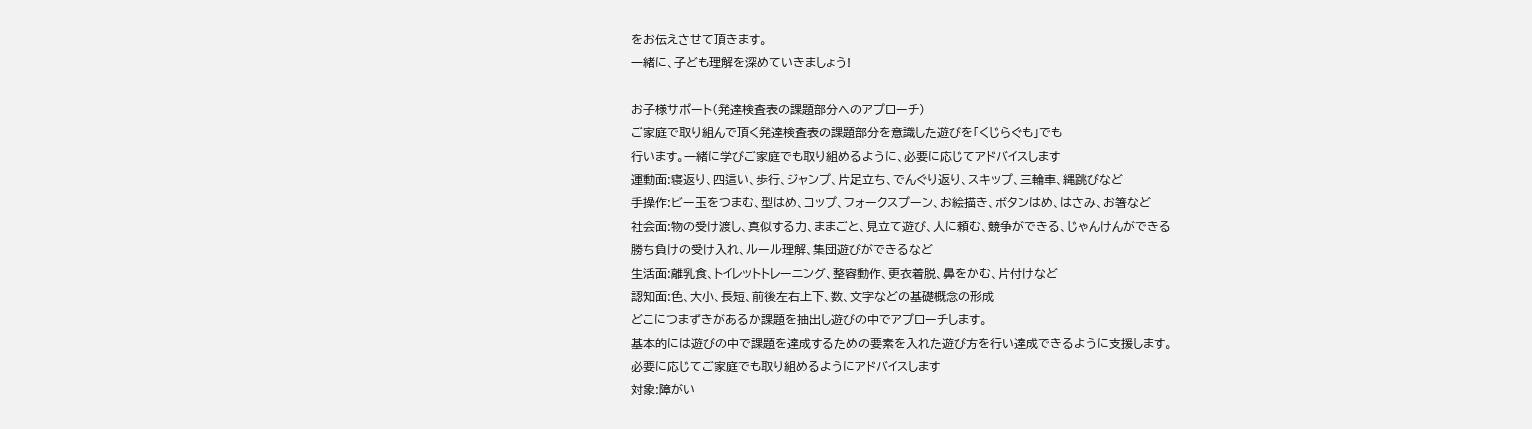をお伝えさせて頂きます。
一緒に、子ども理解を深めていきましょう!

お子様サポート(発達検査表の課題部分へのアプローチ)
ご家庭で取り組んで頂く発達検査表の課題部分を意識した遊びを「くじらぐも」でも
行います。一緒に学びご家庭でも取り組めるように、必要に応じてアドバイスします
運動面:寝返り、四這い、歩行、ジャンプ、片足立ち、でんぐり返り、スキップ、三輪車、縄跳びなど
手操作:ビー玉をつまむ、型はめ、コップ、フォークスプーン、お絵描き、ボタンはめ、はさみ、お箸など
社会面:物の受け渡し、真似する力、ままごと、見立て遊び、人に頼む、競争ができる、じゃんけんができる
勝ち負けの受け入れ、ルール理解、集団遊びができるなど
生活面:離乳食、トイレットトレーニング、整容動作、更衣着脱、鼻をかむ、片付けなど
認知面:色、大小、長短、前後左右上下、数、文字などの基礎概念の形成
どこにつまずきがあるか課題を抽出し遊びの中でアプローチします。
基本的には遊びの中で課題を達成するための要素を入れた遊び方を行い達成できるように支援します。
必要に応じてご家庭でも取り組めるようにアドバイスします
対象:障がい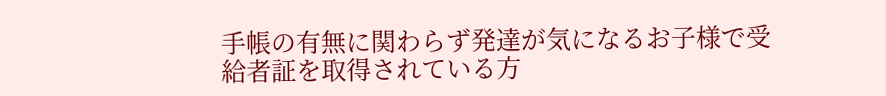手帳の有無に関わらず発達が気になるお子様で受給者証を取得されている方